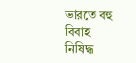ভারতে বহু বিবাহ নিষিদ্ধ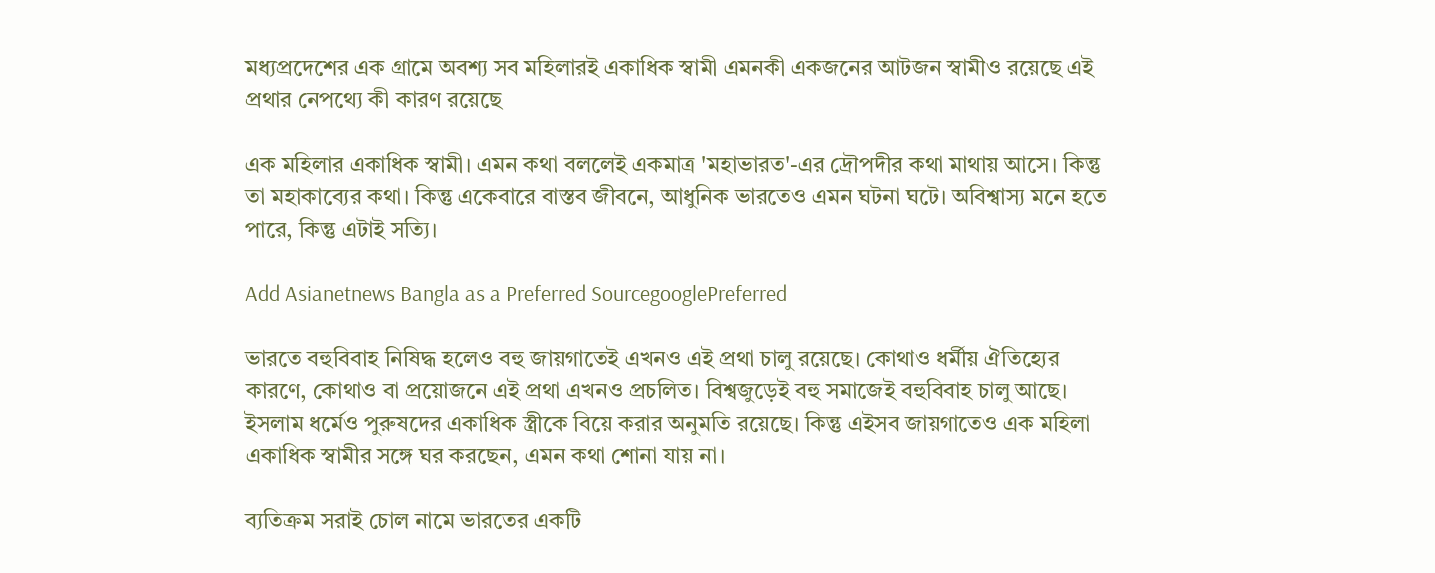মধ্যপ্রদেশের এক গ্রামে অবশ্য সব মহিলারই একাধিক স্বামী এমনকী একজনের আটজন স্বামীও রয়েছে এই প্রথার নেপথ্যে কী কারণ রয়েছে

এক মহিলার একাধিক স্বামী। এমন কথা বললেই একমাত্র 'মহাভারত'-এর দ্রৌপদীর কথা মাথায় আসে। কিন্তু তা মহাকাব্যের কথা। কিন্তু একেবারে বাস্তব জীবনে, আধুনিক ভারতেও এমন ঘটনা ঘটে। অবিশ্বাস্য মনে হতে পারে, কিন্তু এটাই সত্যি।

Add Asianetnews Bangla as a Preferred SourcegooglePreferred

ভারতে বহুবিবাহ নিষিদ্ধ হলেও বহু জায়গাতেই এখনও এই প্রথা চালু রয়েছে। কোথাও ধর্মীয় ঐতিহ্যের কারণে, কোথাও বা প্রয়োজনে এই প্রথা এখনও প্রচলিত। বিশ্বজুড়েই বহু সমাজেই বহুবিবাহ চালু আছে। ইসলাম ধর্মেও পুরুষদের একাধিক স্ত্রীকে বিয়ে করার অনুমতি রয়েছে। কিন্তু এইসব জায়গাতেও এক মহিলা একাধিক স্বামীর সঙ্গে ঘর করছেন, এমন কথা শোনা যায় না।

ব্যতিক্রম সরাই চোল নামে ভারতের একটি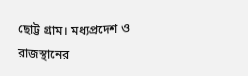ছোট্ট গ্রাম। মধ্যপ্রদেশ ও রাজস্থানের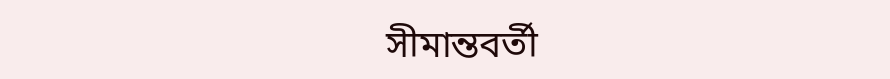সীমান্তবর্তী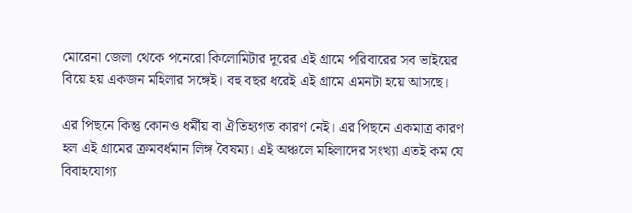মোরেনা জেলা থেকে পনেরো কিলোমিটার দূরের এই গ্রামে পরিবারের সব ভাইয়ের বিয়ে হয় একজন মহিলার সঙ্গেই। বহু বছর ধরেই এই গ্রামে এমনটা হয়ে আসছে।

এর পিছনে কিন্তু কোনও ধর্মীয় বা ঐতিহ্যগত কারণ নেই। এর পিছনে একমাত্র কারণ হল এই গ্রামের ক্রমবর্ধমান লিঙ্গ বৈষম্য। এই অঞ্চলে মহিলাদের সংখ্যা এতই কম যে বিবাহযোগ্য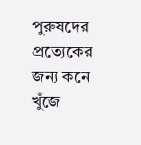পুরুষদের প্রত্যেকের জন্য কনে খুঁজে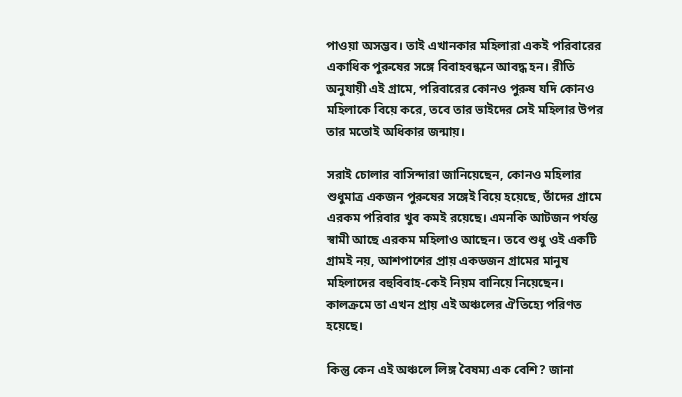পাওয়া অসম্ভব। তাই এখানকার মহিলারা একই পরিবারের একাধিক পুরুষের সঙ্গে বিবাহবন্ধনে আবদ্ধ হন। রীতি অনুযায়ী এই গ্রামে, পরিবারের কোনও পুরুষ যদি কোনও মহিলাকে বিয়ে করে, তবে তার ভাইদের সেই মহিলার উপর তার মতোই অধিকার জন্মায়।

সরাই চোলার বাসিন্দারা জানিয়েছেন, কোনও মহিলার শুধুমাত্র একজন পুরুষের সঙ্গেই বিয়ে হয়েছে, তাঁদের গ্রামে এরকম পরিবার খুব কমই রয়েছে। এমনকি আটজন পর্যন্ত স্বামী আছে এরকম মহিলাও আছেন। তবে শুধু ওই একটি গ্রামই নয়, আশপাশের প্রায় একডজন গ্রামের মানুষ মহিলাদের বহুবিবাহ-কেই নিয়ম বানিয়ে নিয়েছেন। কালক্রমে তা এখন প্রায় এই অঞ্চলের ঐতিহ্যে পরিণত হয়েছে।

কিন্তু কেন এই অঞ্চলে লিঙ্গ বৈষম্য এক বেশি? জানা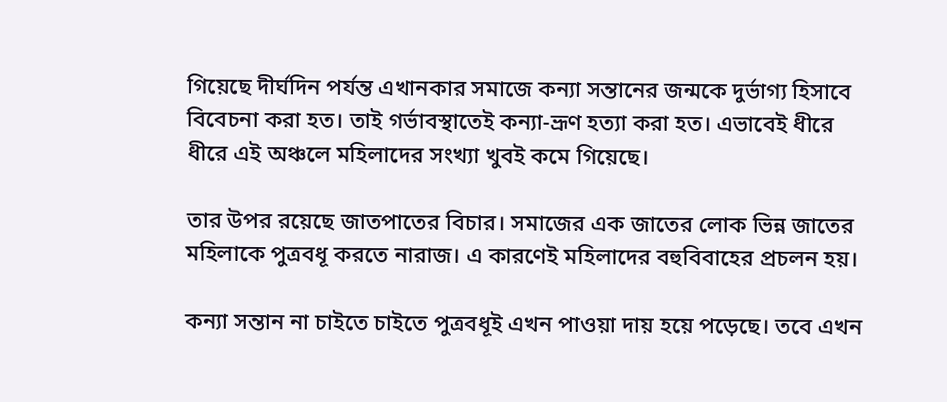গিয়েছে দীর্ঘদিন পর্যন্ত এখানকার সমাজে কন্যা সন্তানের জন্মকে দুর্ভাগ্য হিসাবে বিবেচনা করা হত। তাই গর্ভাবস্থাতেই কন্যা-ভ্রূণ হত্যা করা হত। এভাবেই ধীরে ধীরে এই অঞ্চলে মহিলাদের সংখ্যা খুবই কমে গিয়েছে।

তার উপর রয়েছে জাতপাতের বিচার। সমাজের এক জাতের লোক ভিন্ন জাতের মহিলাকে পুত্রবধূ করতে নারাজ। এ কারণেই মহিলাদের বহুবিবাহের প্রচলন হয়।

কন্যা সন্তান না চাইতে চাইতে পুত্রবধূই এখন পাওয়া দায় হয়ে পড়েছে। তবে এখন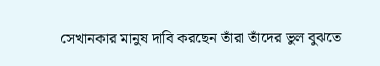সেখানকার মানুষ দাবি করছেন তাঁরা তাঁদের ভুল বুঝতে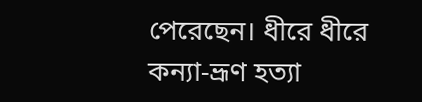পেরেছেন। ধীরে ধীরে কন্যা-ভ্রূণ হত্যা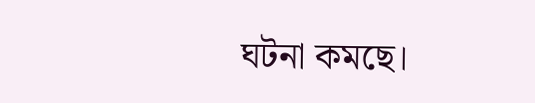ঘটনা কমছে।